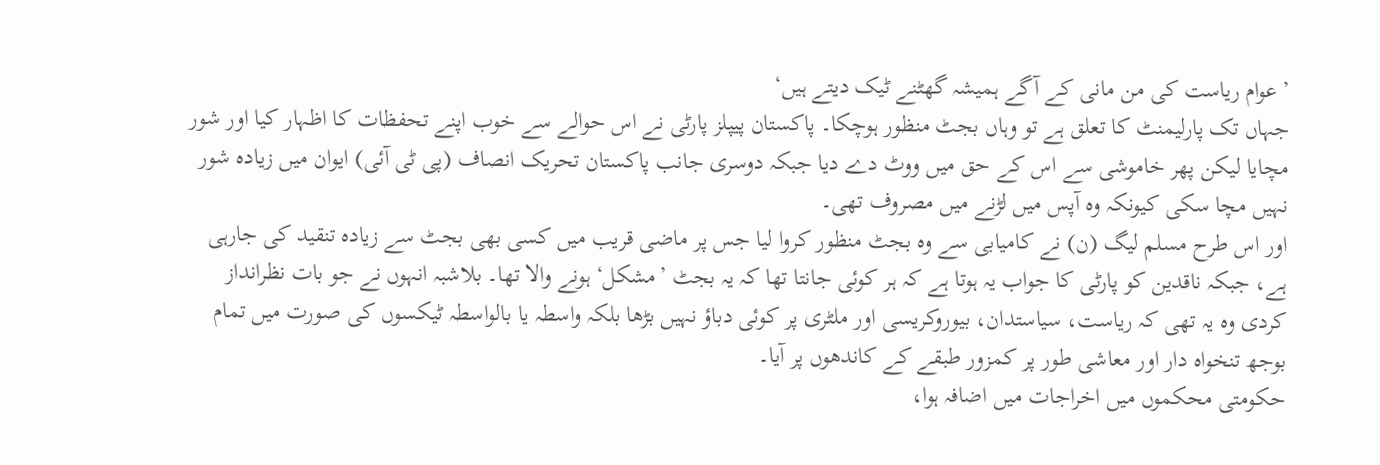’عوام ریاست کی من مانی کے آگے ہمیشہ گھٹنے ٹیک دیتے ہیں‘
جہاں تک پارلیمنٹ کا تعلق ہے تو وہاں بجٹ منظور ہوچکا۔ پاکستان پیپلز پارٹی نے اس حوالے سے خوب اپنے تحفظات کا اظہار کیا اور شور مچایا لیکن پھر خاموشی سے اس کے حق میں ووٹ دے دیا جبکہ دوسری جانب پاکستان تحریک انصاف (پی ٹی آئی) ایوان میں زیادہ شور نہیں مچا سکی کیونکہ وہ آپس میں لڑنے میں مصروف تھی۔
اور اس طرح مسلم لیگ (ن) نے کامیابی سے وہ بجٹ منظور کروا لیا جس پر ماضی قریب میں کسی بھی بجٹ سے زیادہ تنقید کی جارہی ہے، جبکہ ناقدین کو پارٹی کا جواب یہ ہوتا ہے کہ ہر کوئی جانتا تھا کہ یہ بجٹ ’مشکل‘ ہونے والا تھا۔ بلاشبہ انہوں نے جو بات نظرانداز کردی وہ یہ تھی کہ ریاست، سیاستدان، بیوروکریسی اور ملٹری پر کوئی دباؤ نہیں بڑھا بلکہ واسطہ یا بالواسطہ ٹیکسوں کی صورت میں تمام بوجھ تنخواہ دار اور معاشی طور پر کمزور طبقے کے کاندھوں پر آیا۔
حکومتی محکموں میں اخراجات میں اضافہ ہوا،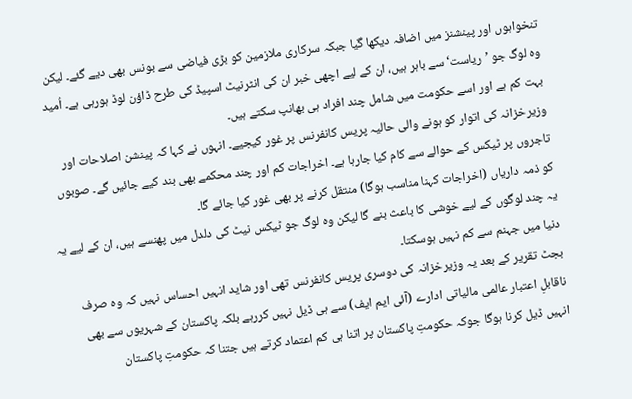تنخواہوں اور پینشنز میں اضافہ دیکھا گیا جبکہ سرکاری ملازمین کو بڑی فیاضی سے بونس بھی دیے گئے۔ لیکن وہ لوگ جو ’ریاست‘ سے باہر ہیں، ان کے لیے اچھی خبر ان کی انٹرنیٹ اسپیڈ کی طرح ڈاؤن لوڈ ہورہی ہے۔ اُمید بہت کم ہے اور اسے حکومت میں شامل چند افراد ہی بھانپ سکتے ہیں۔
وزیرخزانہ کی اتوار کو ہونے والی حالیہ پریس کانفرنس پر غور کیجیے۔ انہوں نے کہا کہ پینشن اصلاحات اور تاجروں پر ٹیکس کے حوالے سے کام کیا جارہا ہے۔ اخراجات کم اور چند محکمے بھی بند کیے جائیں گے۔ صوبوں کو ذمہ داریاں (اخراجات کہنا مناسب ہوگا) منتقل کرنے پر بھی غور کیا جائے گا۔
یہ چند لوگوں کے لیے خوشی کا باعث بنے گا لیکن وہ لوگ جو ٹیکس نیٹ کی دلدل میں پھنسے ہیں، ان کے لیے یہ دنیا میں جہنم سے کم نہیں ہوسکتا۔
بجٹ تقریر کے بعد یہ وزیرخزانہ کی دوسری پریس کانفرنس تھی اور شاید انہیں احساس نہیں کہ وہ صرف ناقابلِ اعتبار عالمی مالیاتی ادارے (آئی ایم ایف) سے ہی ڈیل نہیں کررہے بلکہ پاکستان کے شہریوں سے بھی انہیں ڈیل کرنا ہوگا جوکہ حکومتِ پاکستان پر اتنا ہی کم اعتماد کرتے ہیں جتنا کہ حکومتِ پاکستان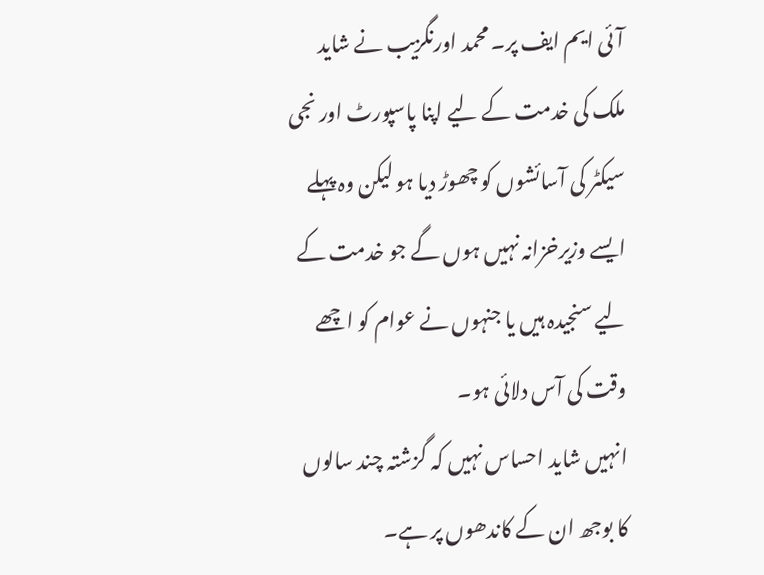آئی ایم ایف پر۔ محمد اورنگزیب نے شاید ملک کی خدمت کے لیے اپنا پاسپورٹ اور نجی سیکٹر کی آسائشوں کو چھوڑ دیا ہو لیکن وہ پہلے ایسے وزیرخزانہ نہیں ہوں گے جو خدمت کے لیے سنجیدہ ہیں یا جنہوں نے عوام کو اچھے وقت کی آس دلائی ہو۔
انہیں شاید احساس نہیں کہ گزشتہ چند سالوں کا بوجھ ان کے کاندھوں پر ہے۔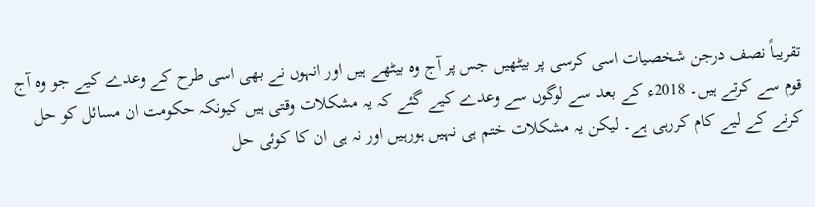تقریباً نصف درجن شخصیات اسی کرسی پر بیٹھیں جس پر آج وہ بیٹھے ہیں اور انہوں نے بھی اسی طرح کے وعدے کیے جو وہ آج قوم سے کرتے ہیں۔ 2018ء کے بعد سے لوگوں سے وعدے کیے گئے کہ یہ مشکلات وقتی ہیں کیونکہ حکومت ان مسائل کو حل کرنے کے لیے کام کررہی ہے۔ لیکن یہ مشکلات ختم ہی نہیں ہورہیں اور نہ ہی ان کا کوئی حل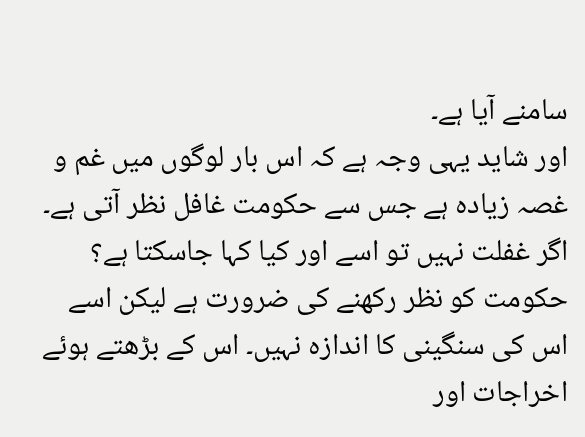سامنے آیا ہے۔
اور شاید یہی وجہ ہے کہ اس بار لوگوں میں غم و غصہ زیادہ ہے جس سے حکومت غافل نظر آتی ہے۔ اگر غفلت نہیں تو اسے اور کیا کہا جاسکتا ہے؟ حکومت کو نظر رکھنے کی ضرورت ہے لیکن اسے اس کی سنگینی کا اندازہ نہیں۔ اس کے بڑھتے ہوئے اخراجات اور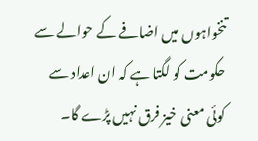تنخواہوں میں اضافے کے حوالے سے حکومت کو لگتا ہے کہ ان اعداد سے کوئی معنی خیز فرق نہیں پڑے گا۔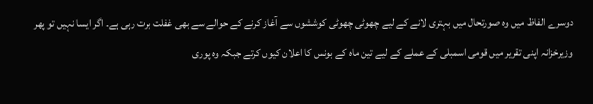دوسرے الفاظ میں وہ صورتحال میں بہتری لانے کے لیے چھوٹی چھوٹی کوششوں سے آغاز کرنے کے حوالے سے بھی غفلت برت رہی ہے۔ اگر ایسا نہیں تو پھر وزیرخزانہ اپنی تقریر میں قومی اسمبلی کے عملے کے لیے تین ماہ کے بونس کا اعلان کیوں کرتے جبکہ وہ پوری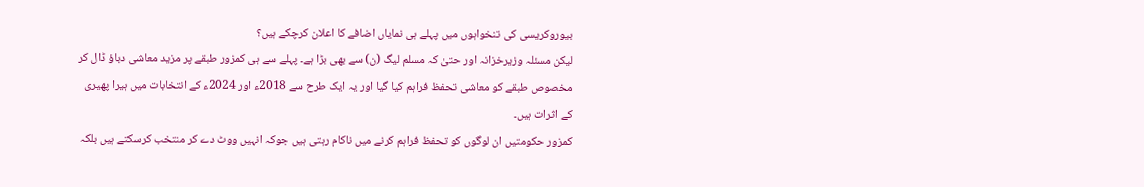بیوروکریسی کی تنخواہوں میں پہلے ہی نمایاں اضافے کا اعلان کرچکے ہیں؟
لیکن مسئلہ وزیرخزانہ اور حتیٰ کہ مسلم لیگ (ن) سے بھی بڑا ہے۔ پہلے سے ہی کمزور طبقے پر مزید معاشی دباؤ ڈال کر مخصوص طبقے کو معاشی تحفظ فراہم کیا گیا اور یہ ایک طرح سے 2018ء اور 2024ء کے انتخابات میں ہیرا پھیری کے اثرات ہیں۔
کمزور حکومتیں ان لوگوں کو تحفظ فراہم کرنے میں ناکام رہتی ہیں جوکہ انہیں ووٹ دے کر منتخب کرسکتے ہیں بلکہ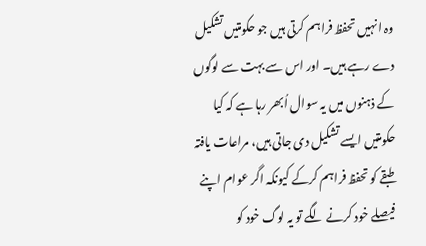وہ انہیں تحفظ فراہم کرتی ہیں جو حکومتیں تشکیل دے رہے ہیں۔ اور اس سے بہت سے لوگوں کے ذہنوں میں یہ سوال اُبھر رہا ہے کہ کیا حکومتیں ایسے تشکیل دی جاتی ہیں، مراعات یافتہ طبقے کو تحفظ فراہم کرکے کیونکہ اگر عوام اپنے فیصلے خود کرنے لگے تو یہ لوگ خود کو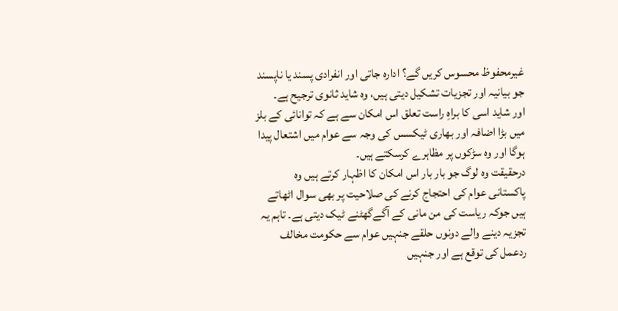غیرمحفوظ محسوس کریں گے؟ ادارہ جاتی اور انفرادی پسند یا ناپسند جو بیانیہ اور تجزیات تشکیل دیتی ہیں، وہ شاید ثانوی ترجیح ہے۔
اور شاید اسی کا براہِ راست تعلق اس امکان سے ہے کہ توانائی کے بلز میں بڑا اضافہ اور بھاری ٹیکسس کی وجہ سے عوام میں اشتعال پیدا ہوگا اور وہ سڑکوں پر مظاہرے کرسکتے ہیں۔
درحقیقت وہ لوگ جو بار بار اس امکان کا اظہار کرتے ہیں وہ پاکستانی عوام کی احتجاج کرنے کی صلاحیت پر بھی سوال اٹھاتے ہیں جوکہ ریاست کی من مانی کے آگےگھٹنے ٹیک دیتی ہے۔ تاہم یہ تجزیہ دینے والے دونوں حلقے جنہیں عوام سے حکومت مخالف ردعمل کی توقع ہے اور جنہیں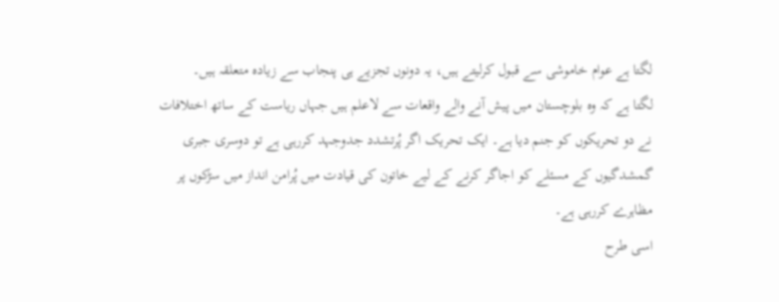لگتا ہے عوام خاموشی سے قبول کرلیتے ہیں، یہ دونوں تجزیے ہی پنجاب سے زیادہ متعلقہ ہیں۔
لگتا ہے کہ وہ بلوچستان میں پیش آنے والے واقعات سے لاعلم ہیں جہاں ریاست کے ساتھ اختلافات نے دو تحریکوں کو جنم دیا ہے۔ ایک تحریک اگر پُرتشدد جدوجہد کررہی ہے تو دوسری جبری گمشدگیوں کے مسئلے کو اجاگر کرنے کے لیے خاتون کی قیادت میں پُرامن انداز میں سڑکوں پر مظاہرے کررہی ہے۔
اسی طرح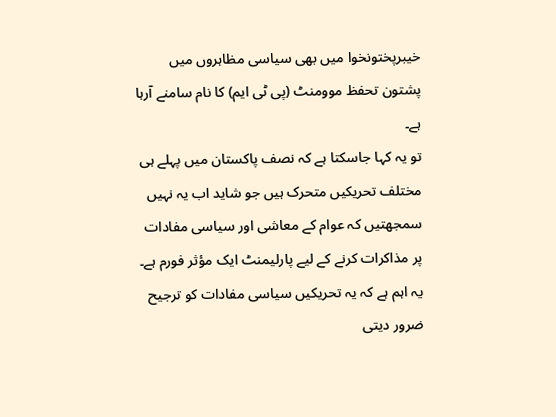خیبرپختونخوا میں بھی سیاسی مظاہروں میں پشتون تحفظ موومنٹ (پی ٹی ایم) کا نام سامنے آرہا ہے۔
تو یہ کہا جاسکتا ہے کہ نصف پاکستان میں پہلے ہی مختلف تحریکیں متحرک ہیں جو شاید اب یہ نہیں سمجھتیں کہ عوام کے معاشی اور سیاسی مفادات پر مذاکرات کرنے کے لیے پارلیمنٹ ایک مؤثر فورم ہے۔ یہ اہم ہے کہ یہ تحریکیں سیاسی مفادات کو ترجیح ضرور دیتی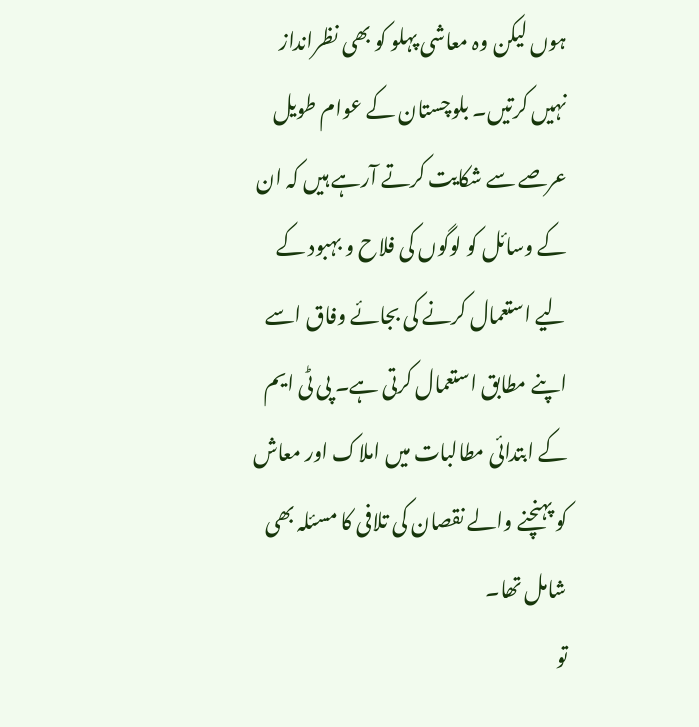ہوں لیکن وہ معاشی پہلو کو بھی نظرانداز نہیں کرتیں۔ بلوچستان کے عوام طویل عرصے سے شکایت کرتے آرہے ہیں کہ ان کے وسائل کو لوگوں کی فلاح و بہبود کے لیے استعمال کرنے کی بجائے وفاق اسے اپنے مطابق استعمال کرتی ہے۔ پی ٹی ایم کے ابتدائی مطالبات میں املاک اور معاش کو پہنچنے والے نقصان کی تلافی کا مسئلہ بھی شامل تھا۔
تو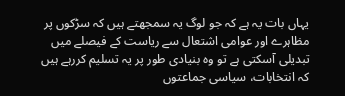یہاں بات یہ ہے کہ جو لوگ یہ سمجھتے ہیں کہ سڑکوں پر مظاہرے اور عوامی اشتعال سے ریاست کے فیصلے میں تبدیلی آسکتی ہے تو وہ بنیادی طور پر یہ تسلیم کررہے ہیں کہ انتخابات، سیاسی جماعتوں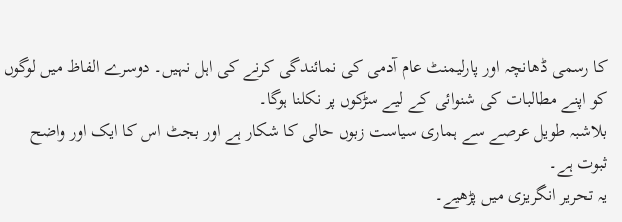کا رسمی ڈھانچہ اور پارلیمنٹ عام آدمی کی نمائندگی کرنے کی اہل نہیں۔ دوسرے الفاظ میں لوگوں کو اپنے مطالبات کی شنوائی کے لیے سڑکوں پر نکلنا ہوگا۔
بلاشبہ طویل عرصے سے ہماری سیاست زبوں حالی کا شکار ہے اور بجٹ اس کا ایک اور واضح ثبوت ہے۔
یہ تحریر انگریزی میں پڑھیے۔